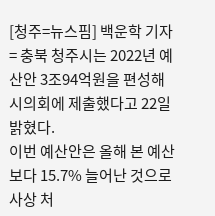[청주=뉴스핌] 백운학 기자 = 충북 청주시는 2022년 예산안 3조94억원을 편성해 시의회에 제출했다고 22일 밝혔다.
이번 예산안은 올해 본 예산 보다 15.7% 늘어난 것으로 사상 처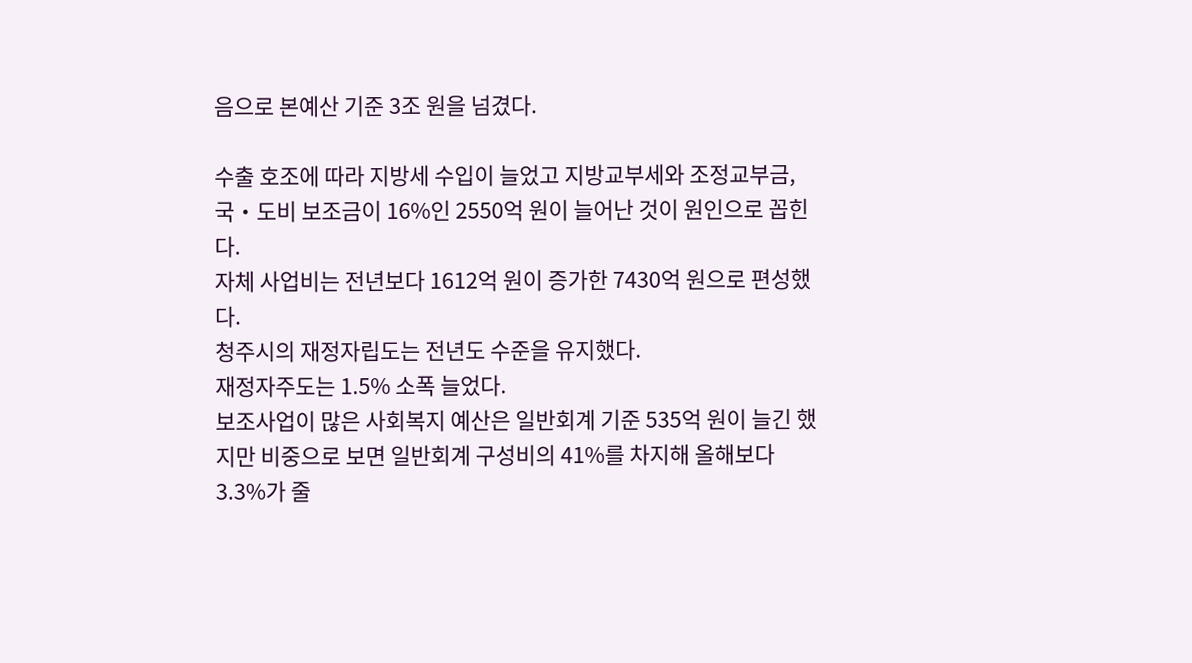음으로 본예산 기준 3조 원을 넘겼다.

수출 호조에 따라 지방세 수입이 늘었고 지방교부세와 조정교부금, 국‧도비 보조금이 16%인 2550억 원이 늘어난 것이 원인으로 꼽힌다.
자체 사업비는 전년보다 1612억 원이 증가한 7430억 원으로 편성했다.
청주시의 재정자립도는 전년도 수준을 유지했다.
재정자주도는 1.5% 소폭 늘었다.
보조사업이 많은 사회복지 예산은 일반회계 기준 535억 원이 늘긴 했지만 비중으로 보면 일반회계 구성비의 41%를 차지해 올해보다 3.3%가 줄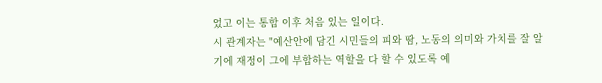었고 이는 통합 이후 처음 있는 일이다.
시 관계자는 "예산안에 담긴 시민들의 피와 땀, 노동의 의미와 가치를 잘 알기에 재정이 그에 부합하는 역할을 다 할 수 있도록 예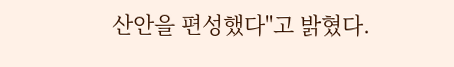산안을 편성했다"고 밝혔다.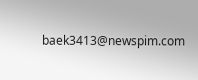baek3413@newspim.com